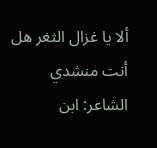ألا يا غزال الثغر هل أنت منشدي
الشاعر: ابن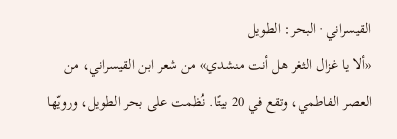القيسراني · البحر: الطويل
«ألا يا غزال الثغر هل أنت منشدي» من شعر ابن القيسراني، من العصر الفاطمي، وتقع في 20 بيتًا. نُظمت على بحر الطويل، ورويّها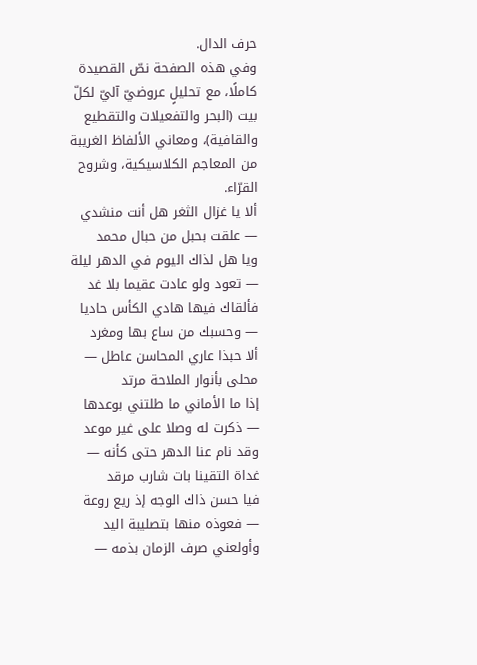حرف الدال.
وفي هذه الصفحة نصّ القصيدة كاملًا، مع تحليلٍ عروضيّ آليّ لكلّ بيت (البحر والتفعيلات والتقطيع والقافية)، ومعاني الألفاظ الغريبة من المعاجم الكلاسيكية، وشروح القرّاء.
ألا يا غزال الثغر هل أنت منشدي — علقت بحبل من حبال محمد
ويا هل لذاك اليوم في الدهر ليلة — تعود ولو عادت عقيما بلا غد
فألقاك فيها هادي الكأس حاديا — وحسبك من ساع بها ومغرد
ألا حبذا عاري المحاسن عاطل — محلى بأنوار الملاحة مرتد
إذا ما الأماني ما طلتني بوعدها — ذكرت له وصلا على غير موعد
وقد نام عنا الدهر حتى كأنه — غداة التقينا بات شارب مرقد
فيا حسن ذاك الوجه إذ ريع روعة — فعوذه منها بتصليبة اليد
وأولعني صرف الزمان بذمه —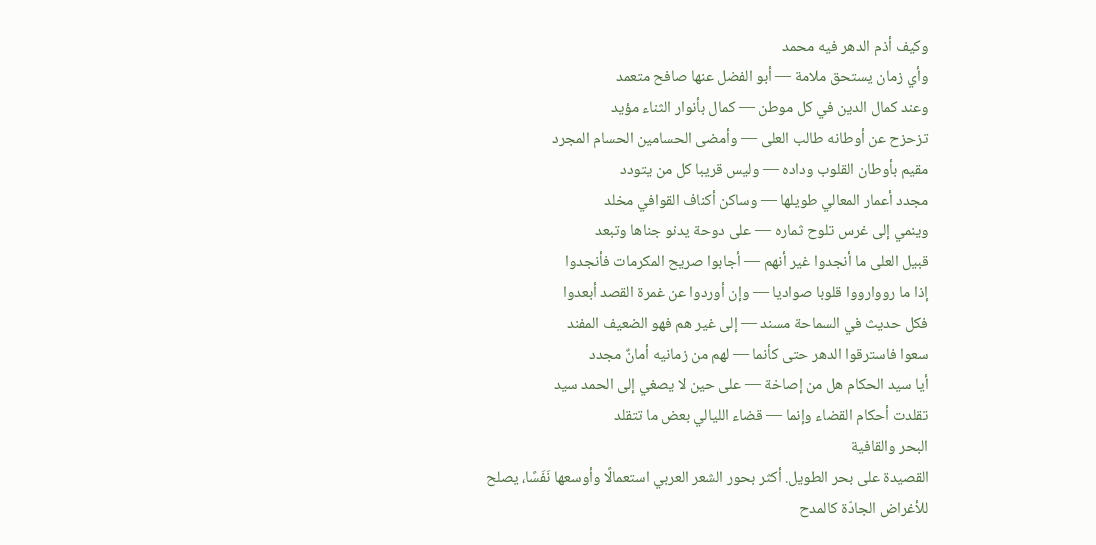وكيف أذم الدهر فيه محمد
وأي زمان يستحق ملامة — أبو الفضل عنها صافح متعمد
وعند كمال الدين في كل موطن — كمال بأنوار الثناء مؤيد
تزحزح عن أوطانه طالب العلى — وأمضى الحسامين الحسام المجرد
مقيم بأوطان القلوب وداده — وليس قريبا كل من يتودد
مجدد أعمار المعالي طويلها — وساكن أكناف القوافي مخلد
وينمي إلى غرس تلوح ثماره — على دوحة يدنو جناها وتبعد
قبيل العلى ما أنجدوا غير أنهم — أجابوا صريح المكرمات فأنجدوا
إذا ما رووارووا قلوبا صواديا — وإن أوردوا عن غمرة القصد أبعدوا
فكل حديث في السماحة مسند — إلى غير هم فهو الضعيف المفند
سعوا فاسترقوا الدهر حتى كأنما — لهم من زمانيه أمانٌ مجدد
أيا سيد الحكام هل من إصاخة — على حين لا يصغي إلى الحمد سيد
تقلدت أحكام القضاء وإنما — قضاء الليالي بعض ما تتقلد
البحر والقافية
القصيدة على بحر الطويل. أكثر بحور الشعر العربي استعمالًا وأوسعها نَفَسًا، يصلح للأغراض الجادّة كالمدح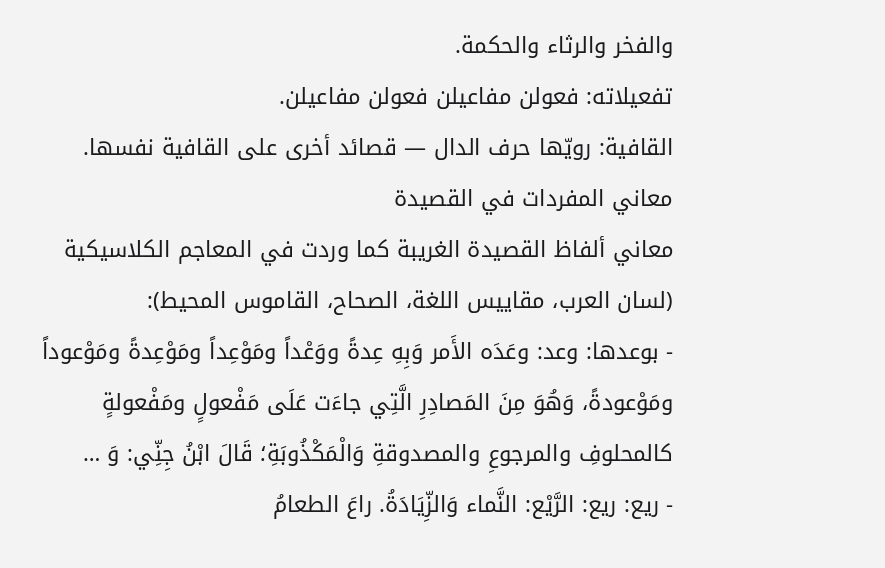والفخر والرثاء والحكمة.
تفعيلاته: فعولن مفاعيلن فعولن مفاعيلن.
القافية: رويّها حرف الدال — قصائد أخرى على القافية نفسها.
معاني المفردات في القصيدة
معاني ألفاظ القصيدة الغريبة كما وردت في المعاجم الكلاسيكية (لسان العرب، مقاييس اللغة، الصحاح، القاموس المحيط):
- بوعدها: وعد: وعَدَه الأَمر وَبِهِ عِدةً ووَعْداً ومَوْعِداً ومَوْعِدةً ومَوْعوداً ومَوْعودةً، وَهُوَ مِنَ المَصادِرِ الَّتِي جاءَت عَلَى مَفْعولٍ ومَفْعولةٍ كالمحلوفِ والمرجوعِ والمصدوقةِ وَالْمَكْذُوبَةِ؛ قَالَ ابْنُ جِنِّي: وَ …
- ريع: ريع: الرَّيْع: النَّماء وَالزِّيَادَةُ. راعَ الطعامُ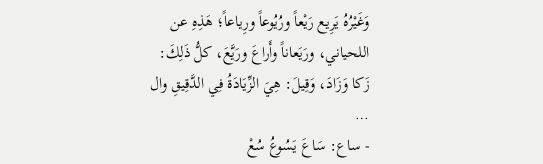وَغَيْرُهُ يَرِيع رَيْعاً ورُيُوعاً ورِياعاً؛ هَذِهِ عن اللحياني، ورَيَعاناً وأَراعَ ورَيَّعَ، كلُّ ذَلِكَ: زَكا وَزَادَ، وَقِيلَ: هِيَ الزِّيَادَةُ فِي الدَّقِيقِ وال …
- ساع: سَاعَ يَسُوعُ سُعْ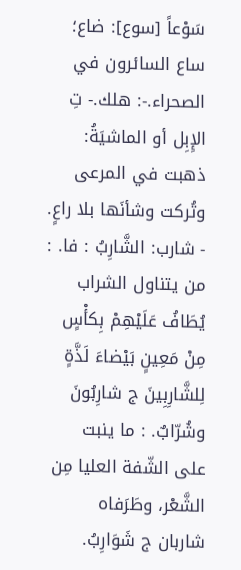سَوْعاً [سوع]: ضاع؛ ساع السائرون في الصحراء.-: هلك.- تِ الإِبِل أو الماشيَةُ: ذهبت في المرعى وتُركت وشأنَها بلا راعٍ.
- شارب: الشَّارِبُ : فا. : من يتناول الشراب يُطَافُ عَلَيْهِمْ بِكأْسٍ مِنْ مَعِينٍ بَيْضاءَ لَذَّةٍ لِلشَّارِبِينَ ج شارِبُونَ وشُرّابٌ. : ما ينبت على الشّفة العليا مِن الشَّعْر، وطَرَفاه شاربان ج شَوَارِبُ.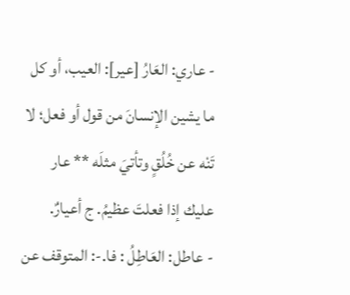- عاري: العَارُ [عير]: العيب، أو كل ما يشين الإنسانَ من قول أو فعل؛ لا تَنْه عن خُلُقٍ وتأتيَ مثلَه ** عار عليك إذا فعلتَ عظيمُ. ج أعيارٌ.
- عاطل: العَاطِلُ : فا.-: المتوقف عن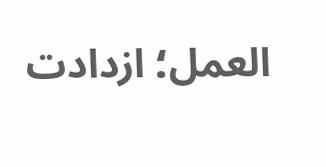العمل؛ ازدادت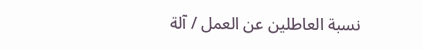نسبة العاطلين عن العمل / آلة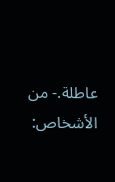عاطلة.- من الأشخاص: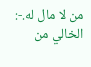من لا مال له.-: الخالي من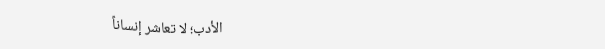الأدب؛ لا تعاشر إنساناً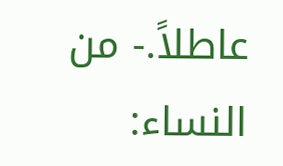عاطلاً.- من النساء: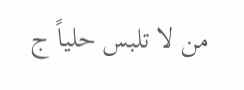من لا تلبس حلياً ج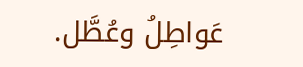عَواطِلُ وعُطَّل.